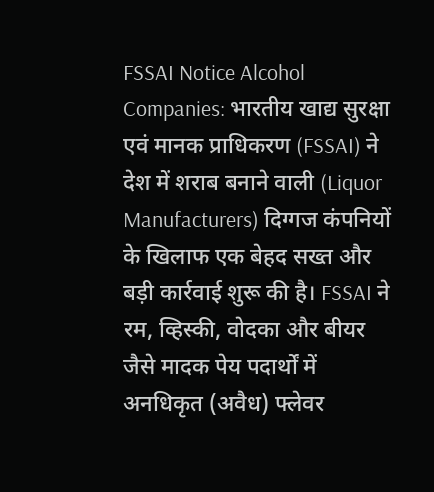FSSAI Notice Alcohol Companies: भारतीय खाद्य सुरक्षा एवं मानक प्राधिकरण (FSSAI) ने देश में शराब बनाने वाली (Liquor Manufacturers) दिग्गज कंपनियों के खिलाफ एक बेहद सख्त और बड़ी कार्रवाई शुरू की है। FSSAI ने रम, व्हिस्की, वोदका और बीयर जैसे मादक पेय पदार्थों में अनधिकृत (अवैध) फ्लेवर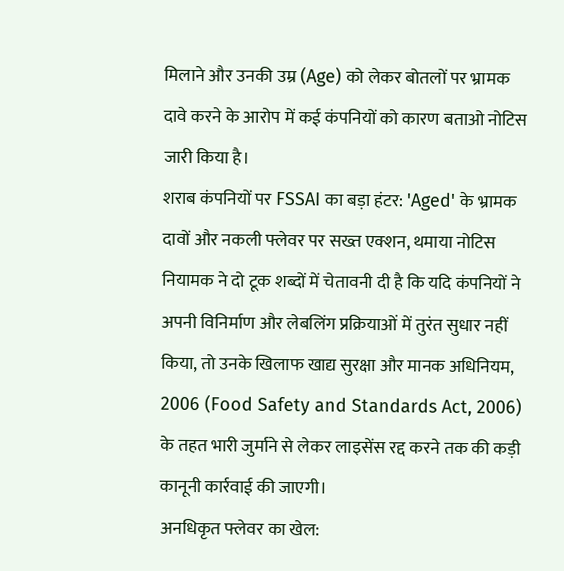मिलाने और उनकी उम्र (Age) को लेकर बोतलों पर भ्रामक दावे करने के आरोप में कई कंपनियों को कारण बताओ नोटिस जारी किया है।
शराब कंपनियों पर FSSAI का बड़ा हंटर: 'Aged' के भ्रामक दावों और नकली फ्लेवर पर सख्त एक्शन, थमाया नोटिस
नियामक ने दो टूक शब्दों में चेतावनी दी है कि यदि कंपनियों ने अपनी विनिर्माण और लेबलिंग प्रक्रियाओं में तुरंत सुधार नहीं किया, तो उनके खिलाफ खाद्य सुरक्षा और मानक अधिनियम, 2006 (Food Safety and Standards Act, 2006) के तहत भारी जुर्माने से लेकर लाइसेंस रद्द करने तक की कड़ी कानूनी कार्रवाई की जाएगी।
अनधिकृत फ्लेवर का खेल: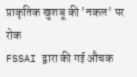प्राकृतिक खुशबू की 'नकल' पर रोक
FSSAI द्वारा की गई औचक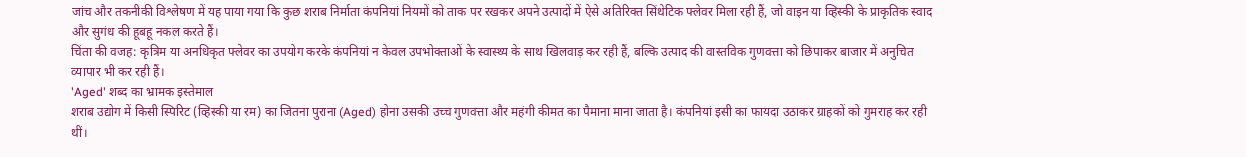जांच और तकनीकी विश्लेषण में यह पाया गया कि कुछ शराब निर्माता कंपनियां नियमों को ताक पर रखकर अपने उत्पादों में ऐसे अतिरिक्त सिंथेटिक फ्लेवर मिला रही हैं, जो वाइन या व्हिस्की के प्राकृतिक स्वाद और सुगंध की हूबहू नकल करते हैं।
चिंता की वजह: कृत्रिम या अनधिकृत फ्लेवर का उपयोग करके कंपनियां न केवल उपभोक्ताओं के स्वास्थ्य के साथ खिलवाड़ कर रही हैं, बल्कि उत्पाद की वास्तविक गुणवत्ता को छिपाकर बाजार में अनुचित व्यापार भी कर रही हैं।
'Aged' शब्द का भ्रामक इस्तेमाल
शराब उद्योग में किसी स्पिरिट (व्हिस्की या रम) का जितना पुराना (Aged) होना उसकी उच्च गुणवत्ता और महंगी कीमत का पैमाना माना जाता है। कंपनियां इसी का फायदा उठाकर ग्राहकों को गुमराह कर रही थीं।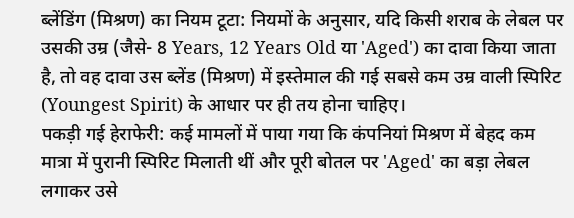ब्लेंडिंग (मिश्रण) का नियम टूटा: नियमों के अनुसार, यदि किसी शराब के लेबल पर उसकी उम्र (जैसे- 8 Years, 12 Years Old या 'Aged') का दावा किया जाता है, तो वह दावा उस ब्लेंड (मिश्रण) में इस्तेमाल की गई सबसे कम उम्र वाली स्पिरिट (Youngest Spirit) के आधार पर ही तय होना चाहिए।
पकड़ी गई हेराफेरी: कई मामलों में पाया गया कि कंपनियां मिश्रण में बेहद कम मात्रा में पुरानी स्पिरिट मिलाती थीं और पूरी बोतल पर 'Aged' का बड़ा लेबल लगाकर उसे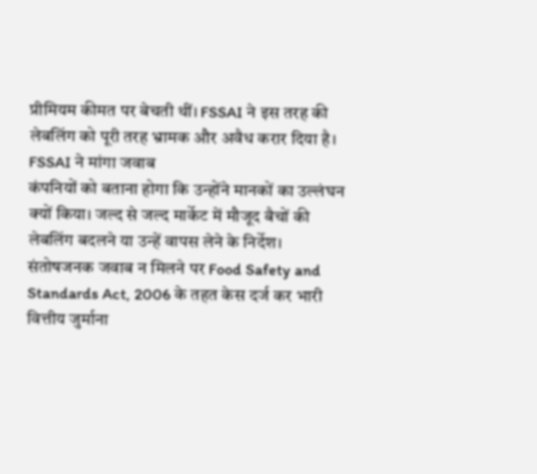प्रीमियम कीमत पर बेचती थीं। FSSAI ने इस तरह की लेबलिंग को पूरी तरह भ्रामक और अवैध करार दिया है।
FSSAI ने मांगा जवाब
कंपनियों को बताना होगा कि उन्होंने मानकों का उल्लंघन क्यों किया। जल्द से जल्द मार्केट में मौजूद बैचों की लेबलिंग बदलने या उन्हें वापस लेने के निर्देश। संतोषजनक जवाब न मिलने पर Food Safety and Standards Act, 2006 के तहत केस दर्ज कर भारी वित्तीय जुर्माना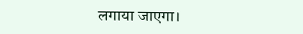लगाया जाएगा।